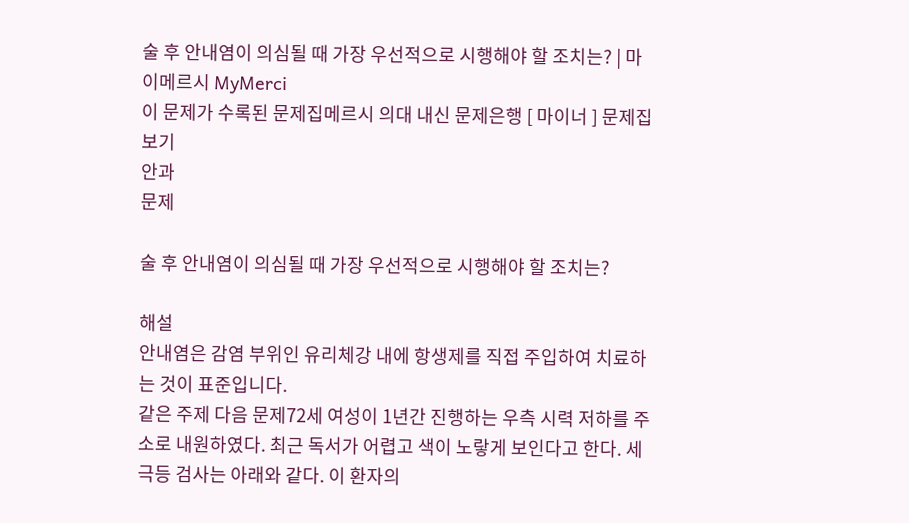술 후 안내염이 의심될 때 가장 우선적으로 시행해야 할 조치는? | 마이메르시 MyMerci
이 문제가 수록된 문제집메르시 의대 내신 문제은행 [ 마이너 ] 문제집 보기
안과
문제

술 후 안내염이 의심될 때 가장 우선적으로 시행해야 할 조치는?

해설
안내염은 감염 부위인 유리체강 내에 항생제를 직접 주입하여 치료하는 것이 표준입니다.
같은 주제 다음 문제72세 여성이 1년간 진행하는 우측 시력 저하를 주소로 내원하였다. 최근 독서가 어렵고 색이 노랗게 보인다고 한다. 세극등 검사는 아래와 같다. 이 환자의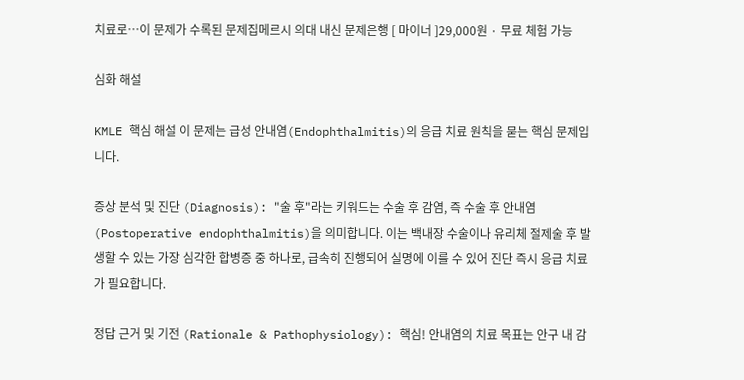치료로…이 문제가 수록된 문제집메르시 의대 내신 문제은행 [ 마이너 ]29,000원 · 무료 체험 가능

심화 해설

KMLE 핵심 해설 이 문제는 급성 안내염(Endophthalmitis)의 응급 치료 원칙을 묻는 핵심 문제입니다.

증상 분석 및 진단 (Diagnosis): "술 후"라는 키워드는 수술 후 감염, 즉 수술 후 안내염(Postoperative endophthalmitis)을 의미합니다. 이는 백내장 수술이나 유리체 절제술 후 발생할 수 있는 가장 심각한 합병증 중 하나로, 급속히 진행되어 실명에 이를 수 있어 진단 즉시 응급 치료가 필요합니다.

정답 근거 및 기전 (Rationale & Pathophysiology): 핵심! 안내염의 치료 목표는 안구 내 감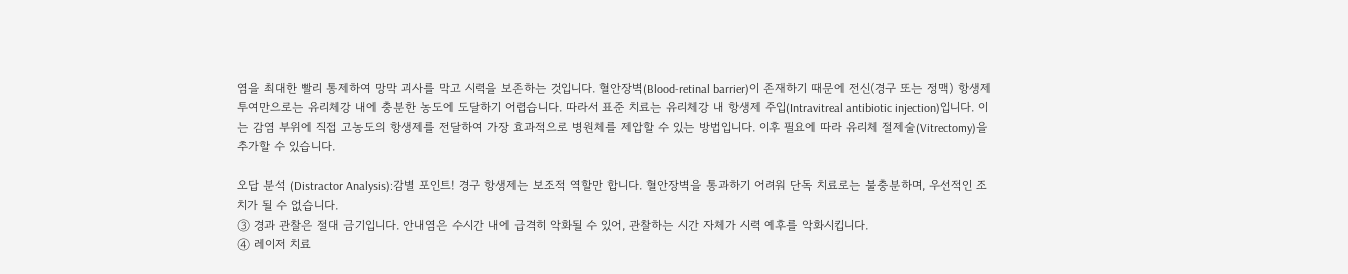염을 최대한 빨리 통제하여 망막 괴사를 막고 시력을 보존하는 것입니다. 혈안장벽(Blood-retinal barrier)이 존재하기 때문에 전신(경구 또는 정맥) 항생제 투여만으로는 유리체강 내에 충분한 농도에 도달하기 어렵습니다. 따라서 표준 치료는 유리체강 내 항생제 주입(Intravitreal antibiotic injection)입니다. 이는 감염 부위에 직접 고농도의 항생제를 전달하여 가장 효과적으로 병원체를 제압할 수 있는 방법입니다. 이후 필요에 따라 유리체 절제술(Vitrectomy)을 추가할 수 있습니다.

오답 분석 (Distractor Analysis):감별 포인트! 경구 항생제는 보조적 역할만 합니다. 혈안장벽을 통과하기 어려워 단독 치료로는 불충분하며, 우선적인 조치가 될 수 없습니다.
③ 경과 관찰은 절대 금기입니다. 안내염은 수시간 내에 급격히 악화될 수 있어, 관찰하는 시간 자체가 시력 예후를 악화시킵니다.
④ 레이저 치료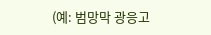(예: 범망막 광응고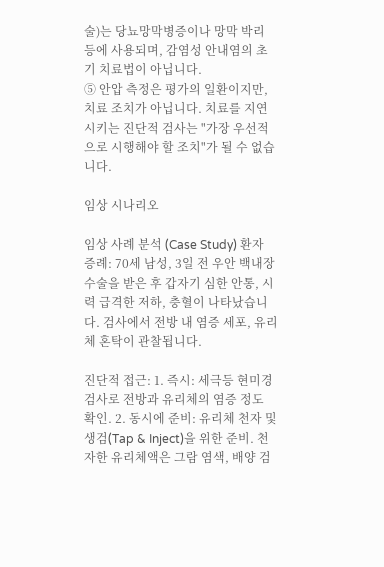술)는 당뇨망막병증이나 망막 박리 등에 사용되며, 감염성 안내염의 초기 치료법이 아닙니다.
⑤ 안압 측정은 평가의 일환이지만, 치료 조치가 아닙니다. 치료를 지연시키는 진단적 검사는 "가장 우선적으로 시행해야 할 조치"가 될 수 없습니다.

임상 시나리오

임상 사례 분석 (Case Study) 환자 증례: 70세 남성, 3일 전 우안 백내장 수술을 받은 후 갑자기 심한 안통, 시력 급격한 저하, 충혈이 나타났습니다. 검사에서 전방 내 염증 세포, 유리체 혼탁이 관찰됩니다.

진단적 접근: 1. 즉시: 세극등 현미경 검사로 전방과 유리체의 염증 정도 확인. 2. 동시에 준비: 유리체 천자 및 생검(Tap & Inject)을 위한 준비. 천자한 유리체액은 그람 염색, 배양 검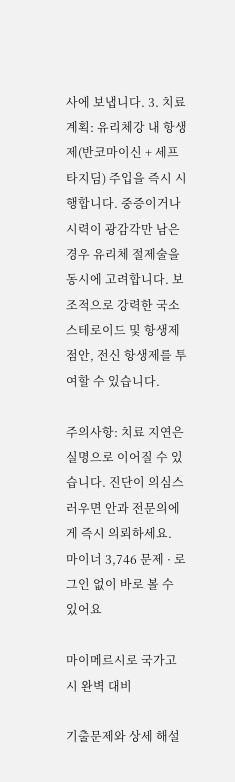사에 보냅니다. 3. 치료 계획: 유리체강 내 항생제(반코마이신 + 세프타지딤) 주입을 즉시 시행합니다. 중증이거나 시력이 광감각만 남은 경우 유리체 절제술을 동시에 고려합니다. 보조적으로 강력한 국소 스테로이드 및 항생제 점안, 전신 항생제를 투여할 수 있습니다.

주의사항: 치료 지연은 실명으로 이어질 수 있습니다. 진단이 의심스러우면 안과 전문의에게 즉시 의뢰하세요.
마이너 3,746 문제 · 로그인 없이 바로 볼 수 있어요

마이메르시로 국가고시 완벽 대비

기출문제와 상세 해설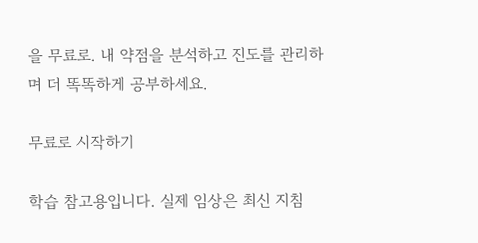을 무료로. 내 약점을 분석하고 진도를 관리하며 더 똑똑하게 공부하세요.

무료로 시작하기

학습 참고용입니다. 실제 임상은 최신 지침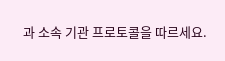과 소속 기관 프로토콜을 따르세요.